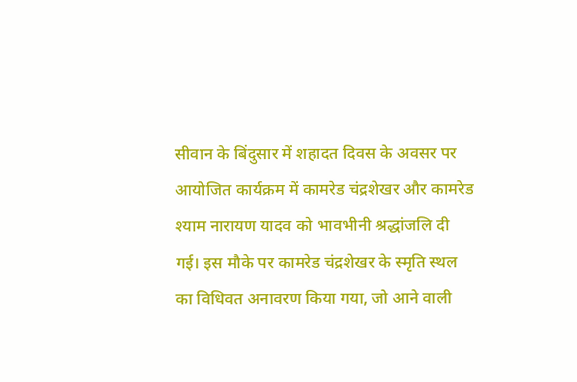सीवान के बिंदुसार में शहादत दिवस के अवसर पर आयोजित कार्यक्रम में कामरेड चंद्रशेखर और कामरेड श्याम नारायण यादव को भावभीनी श्रद्धांजलि दी गई। इस मौके पर कामरेड चंद्रशेखर के स्मृति स्थल का विधिवत अनावरण किया गया, जो आने वाली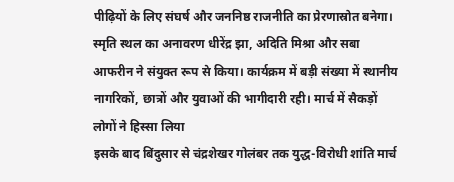पीढ़ियों के लिए संघर्ष और जननिष्ठ राजनीति का प्रेरणास्रोत बनेगा। स्मृति स्थल का अनावरण धीरेंद्र झा, अदिति मिश्रा और सबा आफरीन ने संयुक्त रूप से किया। कार्यक्रम में बड़ी संख्या में स्थानीय नागरिकों, छात्रों और युवाओं की भागीदारी रही। मार्च में सैकड़ों लोगों ने हिस्सा लिया
इसके बाद बिंदुसार से चंद्रशेखर गोलंबर तक युद्ध-विरोधी शांति मार्च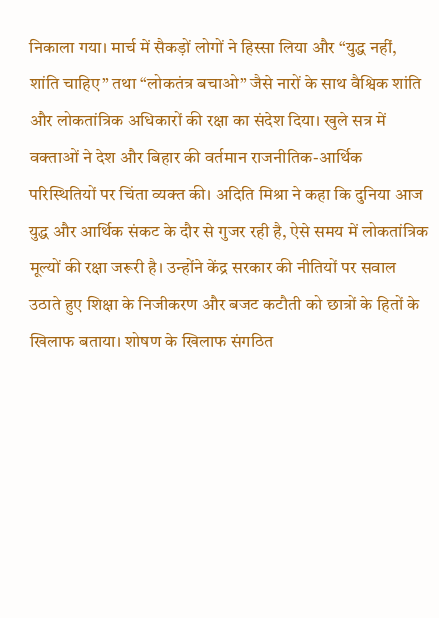निकाला गया। मार्च में सैकड़ों लोगों ने हिस्सा लिया और “युद्ध नहीं, शांति चाहिए” तथा “लोकतंत्र बचाओ” जैसे नारों के साथ वैश्विक शांति और लोकतांत्रिक अधिकारों की रक्षा का संदेश दिया। खुले सत्र में वक्ताओं ने देश और बिहार की वर्तमान राजनीतिक-आर्थिक परिस्थितियों पर चिंता व्यक्त की। अदिति मिश्रा ने कहा कि दुनिया आज युद्ध और आर्थिक संकट के दौर से गुजर रही है, ऐसे समय में लोकतांत्रिक मूल्यों की रक्षा जरूरी है। उन्होंने केंद्र सरकार की नीतियों पर सवाल उठाते हुए शिक्षा के निजीकरण और बजट कटौती को छात्रों के हितों के खिलाफ बताया। शोषण के खिलाफ संगठित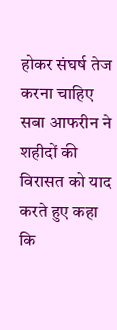होकर संघर्ष तेज करना चाहिए
सबा आफरीन ने शहीदों की विरासत को याद करते हुए कहा कि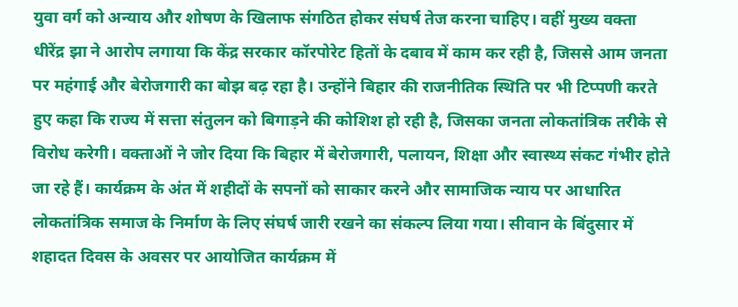युवा वर्ग को अन्याय और शोषण के खिलाफ संगठित होकर संघर्ष तेज करना चाहिए। वहीं मुख्य वक्ता धीरेंद्र झा ने आरोप लगाया कि केंद्र सरकार कॉरपोरेट हितों के दबाव में काम कर रही है, जिससे आम जनता पर महंगाई और बेरोजगारी का बोझ बढ़ रहा है। उन्होंने बिहार की राजनीतिक स्थिति पर भी टिप्पणी करते हुए कहा कि राज्य में सत्ता संतुलन को बिगाड़ने की कोशिश हो रही है, जिसका जनता लोकतांत्रिक तरीके से विरोध करेगी। वक्ताओं ने जोर दिया कि बिहार में बेरोजगारी, पलायन, शिक्षा और स्वास्थ्य संकट गंभीर होते जा रहे हैं। कार्यक्रम के अंत में शहीदों के सपनों को साकार करने और सामाजिक न्याय पर आधारित लोकतांत्रिक समाज के निर्माण के लिए संघर्ष जारी रखने का संकल्प लिया गया। सीवान के बिंदुसार में शहादत दिवस के अवसर पर आयोजित कार्यक्रम में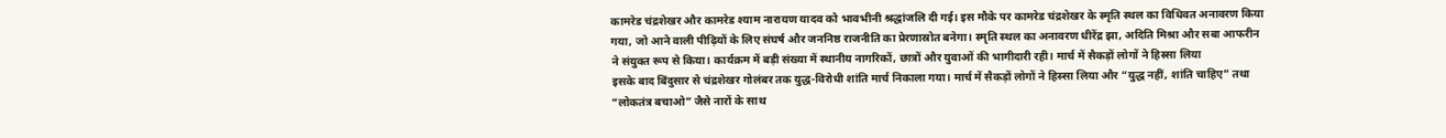कामरेड चंद्रशेखर और कामरेड श्याम नारायण यादव को भावभीनी श्रद्धांजलि दी गई। इस मौके पर कामरेड चंद्रशेखर के स्मृति स्थल का विधिवत अनावरण किया गया, जो आने वाली पीढ़ियों के लिए संघर्ष और जननिष्ठ राजनीति का प्रेरणास्रोत बनेगा। स्मृति स्थल का अनावरण धीरेंद्र झा, अदिति मिश्रा और सबा आफरीन ने संयुक्त रूप से किया। कार्यक्रम में बड़ी संख्या में स्थानीय नागरिकों, छात्रों और युवाओं की भागीदारी रही। मार्च में सैकड़ों लोगों ने हिस्सा लिया
इसके बाद बिंदुसार से चंद्रशेखर गोलंबर तक युद्ध-विरोधी शांति मार्च निकाला गया। मार्च में सैकड़ों लोगों ने हिस्सा लिया और “युद्ध नहीं, शांति चाहिए” तथा “लोकतंत्र बचाओ” जैसे नारों के साथ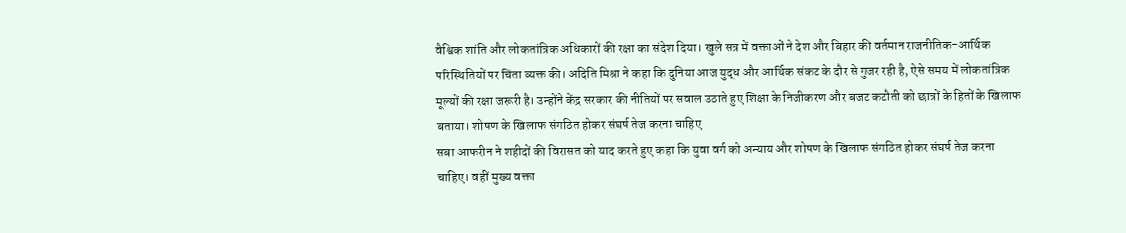वैश्विक शांति और लोकतांत्रिक अधिकारों की रक्षा का संदेश दिया। खुले सत्र में वक्ताओं ने देश और बिहार की वर्तमान राजनीतिक-आर्थिक परिस्थितियों पर चिंता व्यक्त की। अदिति मिश्रा ने कहा कि दुनिया आज युद्ध और आर्थिक संकट के दौर से गुजर रही है, ऐसे समय में लोकतांत्रिक मूल्यों की रक्षा जरूरी है। उन्होंने केंद्र सरकार की नीतियों पर सवाल उठाते हुए शिक्षा के निजीकरण और बजट कटौती को छात्रों के हितों के खिलाफ बताया। शोषण के खिलाफ संगठित होकर संघर्ष तेज करना चाहिए
सबा आफरीन ने शहीदों की विरासत को याद करते हुए कहा कि युवा वर्ग को अन्याय और शोषण के खिलाफ संगठित होकर संघर्ष तेज करना चाहिए। वहीं मुख्य वक्ता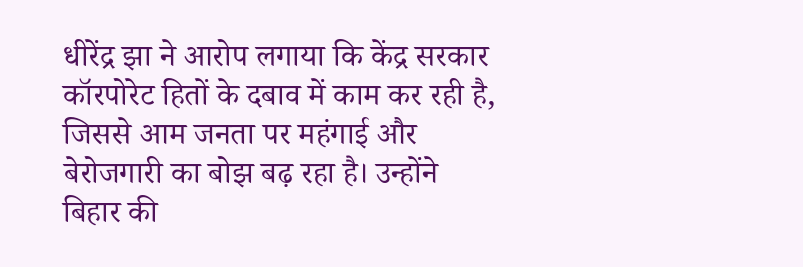धीरेंद्र झा ने आरोप लगाया कि केंद्र सरकार कॉरपोरेट हितों के दबाव में काम कर रही है, जिससे आम जनता पर महंगाई और बेरोजगारी का बोझ बढ़ रहा है। उन्होंने बिहार की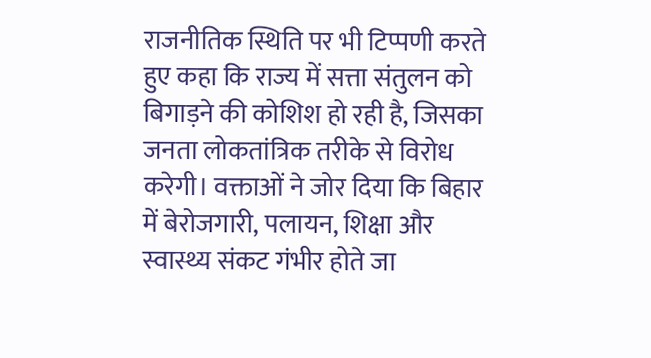राजनीतिक स्थिति पर भी टिप्पणी करते हुए कहा कि राज्य में सत्ता संतुलन को बिगाड़ने की कोशिश हो रही है, जिसका जनता लोकतांत्रिक तरीके से विरोध करेगी। वक्ताओं ने जोर दिया कि बिहार में बेरोजगारी, पलायन, शिक्षा और स्वास्थ्य संकट गंभीर होते जा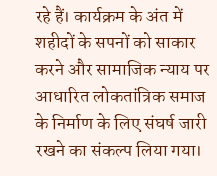रहे हैं। कार्यक्रम के अंत में शहीदों के सपनों को साकार करने और सामाजिक न्याय पर आधारित लोकतांत्रिक समाज के निर्माण के लिए संघर्ष जारी रखने का संकल्प लिया गया।